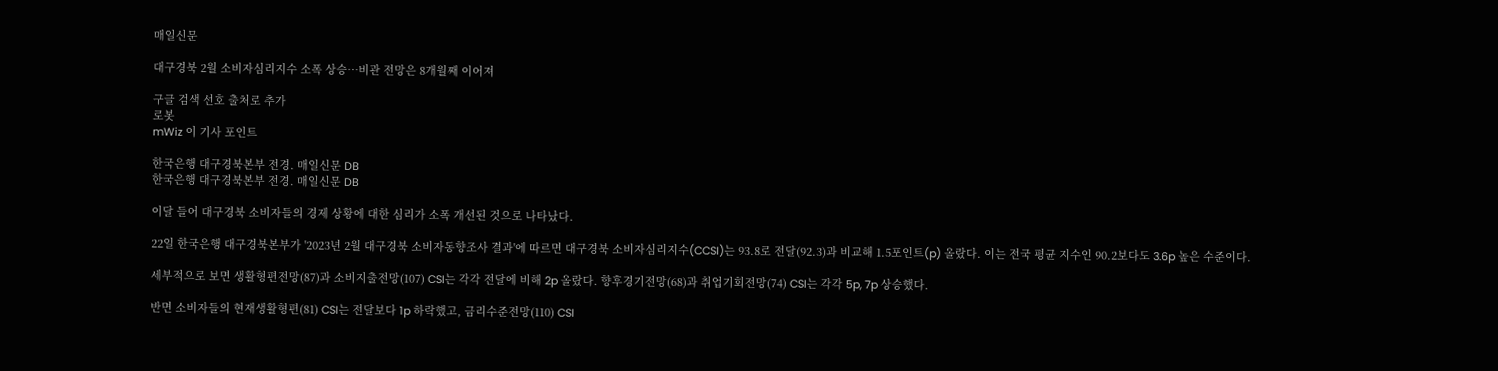매일신문

대구경북 2월 소비자심리지수 소폭 상승…비관 전망은 8개월째 이어져

구글 검색 선호 출처로 추가
로봇
mWiz 이 기사 포인트

한국은행 대구경북본부 전경. 매일신문 DB
한국은행 대구경북본부 전경. 매일신문 DB

이달 들어 대구경북 소비자들의 경제 상황에 대한 심리가 소폭 개선된 것으로 나타났다.

22일 한국은행 대구경북본부가 '2023년 2월 대구경북 소비자동향조사 결과'에 따르면 대구경북 소비자심리지수(CCSI)는 93.8로 전달(92.3)과 비교해 1.5포인트(p) 올랐다. 이는 전국 평균 지수인 90.2보다도 3.6p 높은 수준이다.

세부적으로 보면 생활형편전망(87)과 소비지출전망(107) CSI는 각각 전달에 비해 2p 올랐다. 향후경기전망(68)과 취업기회전망(74) CSI는 각각 5p, 7p 상승했다.

반면 소비자들의 현재생활형편(81) CSI는 전달보다 1p 하락했고, 금리수준전망(110) CSI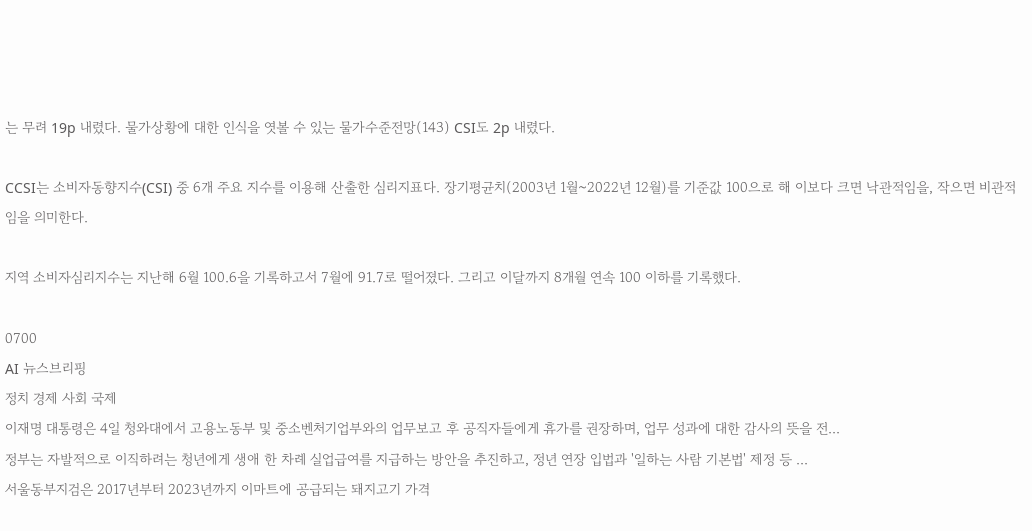는 무려 19p 내렸다. 물가상황에 대한 인식을 엿볼 수 있는 물가수준전망(143) CSI도 2p 내렸다.

CCSI는 소비자동향지수(CSI) 중 6개 주요 지수를 이용해 산출한 심리지표다. 장기평균치(2003년 1월~2022년 12월)를 기준값 100으로 해 이보다 크면 낙관적임을, 작으면 비관적임을 의미한다.

지역 소비자심리지수는 지난해 6월 100.6을 기록하고서 7월에 91.7로 떨어졌다. 그리고 이달까지 8개월 연속 100 이하를 기록했다.

0700
AI 뉴스브리핑
정치 경제 사회 국제
이재명 대통령은 4일 청와대에서 고용노동부 및 중소벤처기업부와의 업무보고 후 공직자들에게 휴가를 권장하며, 업무 성과에 대한 감사의 뜻을 전...
정부는 자발적으로 이직하려는 청년에게 생애 한 차례 실업급여를 지급하는 방안을 추진하고, 정년 연장 입법과 '일하는 사람 기본법' 제정 등 ...
서울동부지검은 2017년부터 2023년까지 이마트에 공급되는 돼지고기 가격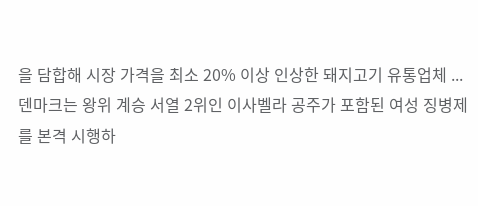을 담합해 시장 가격을 최소 20% 이상 인상한 돼지고기 유통업체 ...
덴마크는 왕위 계승 서열 2위인 이사벨라 공주가 포함된 여성 징병제를 본격 시행하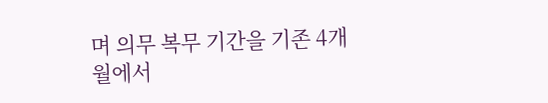며 의무 복무 기간을 기존 4개월에서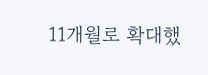11개월로 확대했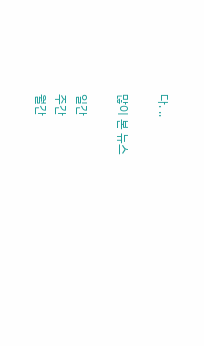다. ..

많이 본 뉴스

일간
주간
월간